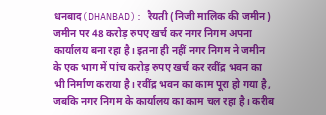धनबाद(DHANBAD): रैयती (निजी मालिक की जमीन) जमीन पर 48 करोड़ रुपए खर्च कर नगर निगम अपना कार्यालय बना रहा है। इतना ही नहीं नगर निगम ने जमीन के एक भाग में पांच करोड़ रुपए खर्च कर रवींद्र भवन का भी निर्माण कराया है। रवींद्र भवन का काम पूरा हो गया है, जबकि नगर निगम के कार्यालय का काम चल रहा है। करीब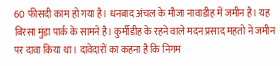60 फीसदी काम हो गया है। धनबाद अंचल के मौजा नावाडीह में जमीन है। यह बिरसा मुंडा पार्क के सामने है। कुर्मीडीह के रहने वाले मदन प्रसाद महतो ने जमीन पर दावा किया था। दावेदारों का कहना है कि निगम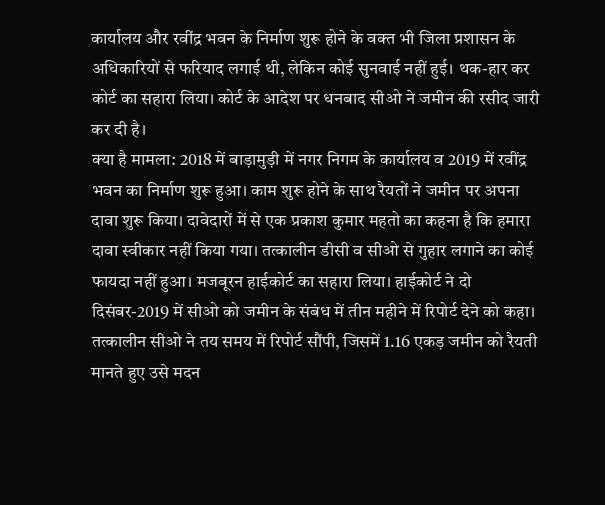कार्यालय और रवींद्र भवन के निर्माण शुरू होने के वक्त भी जिला प्रशासन के अधिकारियों से फरियाद लगाई थी, लेकिन कोई सुनवाई नहीं हुई। थक-हार कर कोर्ट का सहारा लिया। कोर्ट के आदेश पर धनबाद सीओ ने जमीन की रसीद जारी कर दी है।
क्या है मामला: 2018 में बाड़ामुड़ी में नगर निगम के कार्यालय व 2019 में रवींद्र भवन का निर्माण शुरू हुआ। काम शुरू होने के साथ रैयतों ने जमीन पर अपना दावा शुरू किया। दावेदारों में से एक प्रकाश कुमार महतो का कहना है कि हमारा दावा स्वीकार नहीं किया गया। तत्कालीन डीसी व सीओ से गुहार लगाने का कोई फायदा नहीं हुआ। मजबूरन हाईकोर्ट का सहारा लिया। हाईकोर्ट ने दो दिसंबर-2019 में सीओ को जमीन के संबंध में तीन महीने में रिपोर्ट देने को कहा। तत्कालीन सीओ ने तय समय में रिपोर्ट सौंपी, जिसमें 1.16 एकड़ जमीन को रैयती मानते हुए उसे मदन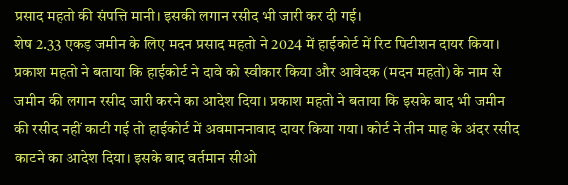प्रसाद महतो की संपत्ति मानी। इसकी लगान रसीद भी जारी कर दी गई।
शेष 2.33 एकड़ जमीन के लिए मदन प्रसाद महतो ने 2024 में हाईकोर्ट में रिट पिटीशन दायर किया। प्रकाश महतो ने बताया कि हाईकोर्ट ने दावे को स्वीकार किया और आवेदक (मदन महतो) के नाम से जमीन की लगान रसीद जारी करने का आदेश दिया। प्रकाश महतो ने बताया कि इसके बाद भी जमीन की रसीद नहीं काटी गई तो हाईकोर्ट में अवमाननावाद दायर किया गया। कोर्ट ने तीन माह के अंदर रसीद काटने का आदेश दिया। इसके बाद वर्तमान सीओ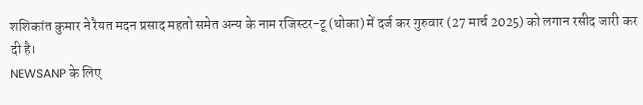शशिकांत कुमार ने रैयत मदन प्रसाद महतो समेत अन्य के नाम रजिस्टर-टू (थोका) में दर्ज कर गुरुवार (27 मार्च 2025) को लगान रसीद जारी कर दी है।
NEWSANP के लिए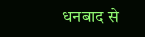धनबाद से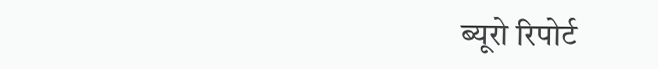ब्यूरो रिपोर्ट